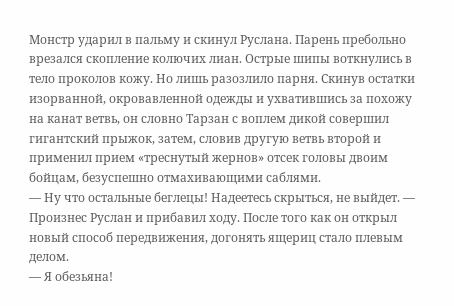Монстр ударил в пальму и скинул Руслана. Парень пребольно врезался скопление колючих лиан. Острые шипы воткнулись в тело проколов кожу. Но лишь разозлило парня. Скинув остатки изорванной, окровавленной одежды и ухватившись за похожу на канат ветвь, он словно Тарзан с воплем дикой совершил гигантский прыжок, затем, словив другую ветвь второй и применил прием «треснутый жернов» отсек головы двоим бойцам, безуспешно отмахивающими саблями.
— Ну что остальные беглецы! Надеетесь скрыться, не выйдет. — Произнес Руслан и прибавил ходу. После того как он открыл новый способ передвижения, догонять ящериц стало плевым делом.
— Я обезьяна!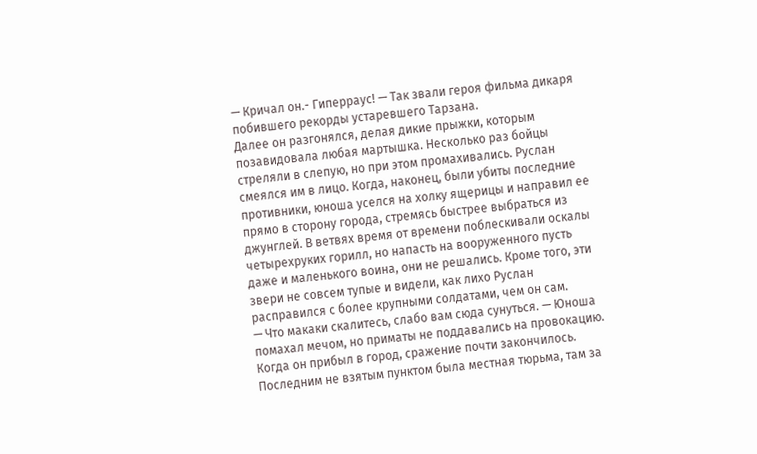— Кричал он.- Гиперраус! — Так звали героя фильма дикаря побившего рекорды устаревшего Тарзана.
Далее он разгонялся, делая дикие прыжки, которым позавидовала любая мартышка. Несколько раз бойцы стреляли в слепую, но при этом промахивались. Руслан смеялся им в лицо. Когда, наконец, были убиты последние противники, юноша уселся на холку ящерицы и направил ее прямо в сторону города, стремясь быстрее выбраться из джунглей. В ветвях время от времени поблескивали оскалы четырехруких горилл, но напасть на вооруженного пусть даже и маленького воина, они не решались. Кроме того, эти звери не совсем тупые и видели, как лихо Руслан расправился с более крупными солдатами, чем он сам.
— Что макаки скалитесь, слабо вам сюда сунуться. — Юноша помахал мечом, но приматы не поддавались на провокацию.
Когда он прибыл в город, сражение почти закончилось. Последним не взятым пунктом была местная тюрьма, там за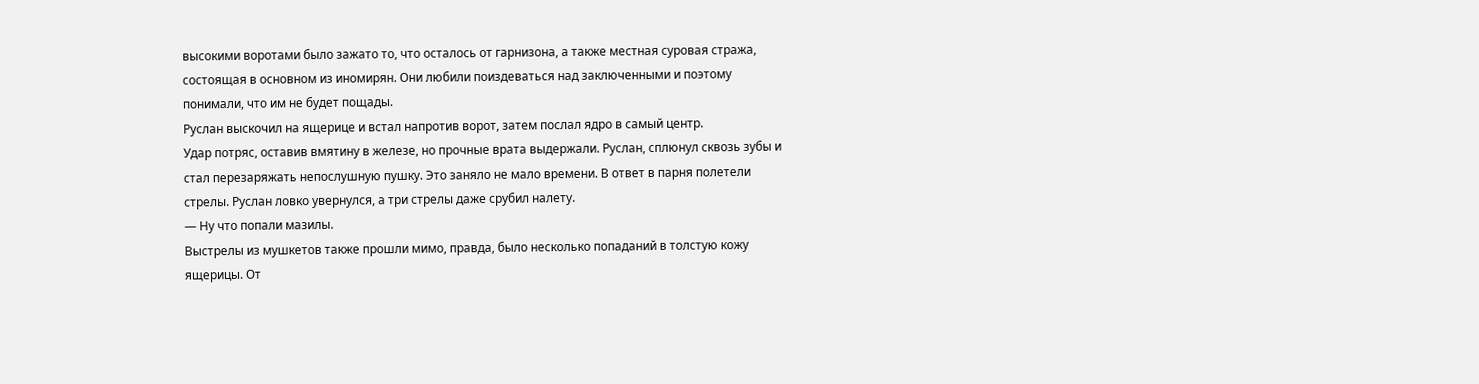высокими воротами было зажато то, что осталось от гарнизона, а также местная суровая стража, состоящая в основном из иномирян. Они любили поиздеваться над заключенными и поэтому понимали, что им не будет пощады.
Руслан выскочил на ящерице и встал напротив ворот, затем послал ядро в самый центр.
Удар потряс, оставив вмятину в железе, но прочные врата выдержали. Руслан, сплюнул сквозь зубы и стал перезаряжать непослушную пушку. Это заняло не мало времени. В ответ в парня полетели стрелы. Руслан ловко увернулся, а три стрелы даже срубил налету.
— Ну что попали мазилы.
Выстрелы из мушкетов также прошли мимо, правда, было несколько попаданий в толстую кожу ящерицы. От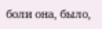боли она, было,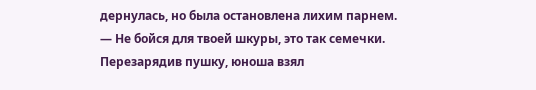дернулась, но была остановлена лихим парнем.
— Не бойся для твоей шкуры, это так семечки.
Перезарядив пушку, юноша взял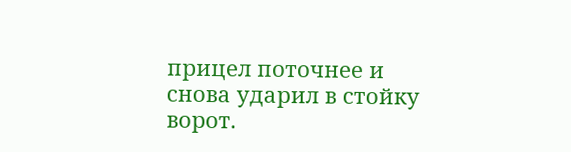прицел поточнее и снова ударил в стойку ворот.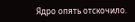Ядро опять отскочило.